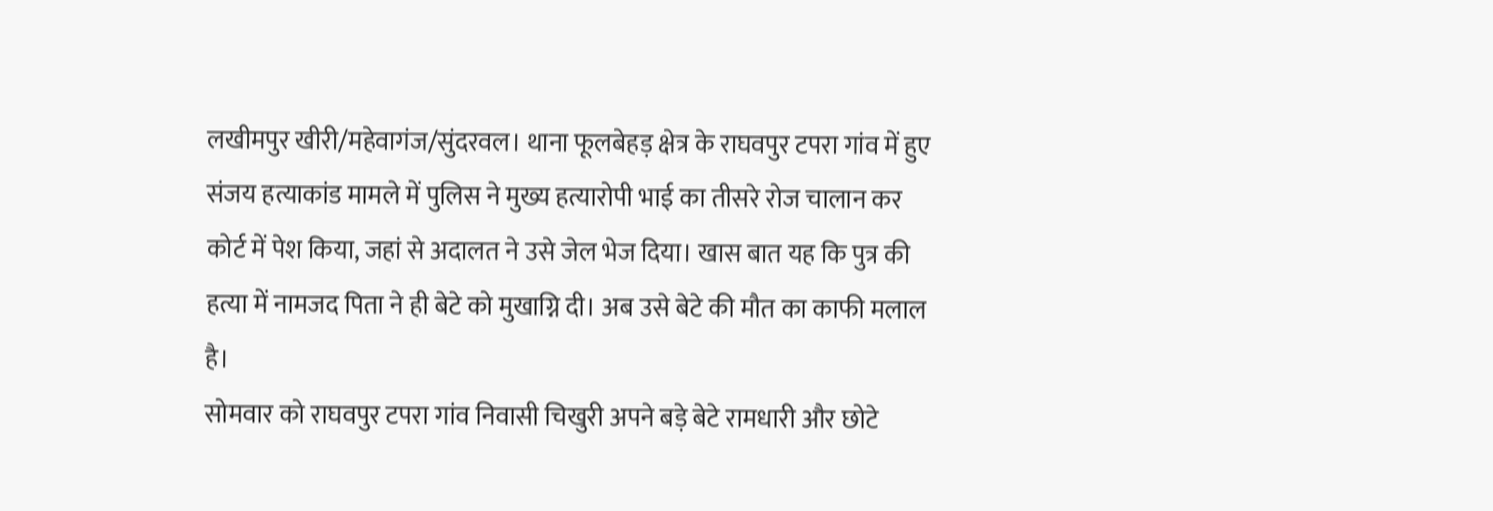लखीमपुर खीरी/महेवागंज/सुंदरवल। थाना फूलबेहड़ क्षेत्र के राघवपुर टपरा गांव में हुए संजय हत्याकांड मामले में पुलिस ने मुख्य हत्यारोपी भाई का तीसरे रोज चालान कर कोर्ट में पेश किया, जहां से अदालत ने उसे जेल भेज दिया। खास बात यह कि पुत्र की हत्या में नामजद पिता ने ही बेटे को मुखाग्नि दी। अब उसे बेटे की मौत का काफी मलाल है।
सोमवार को राघवपुर टपरा गांव निवासी चिखुरी अपने बड़े बेटे रामधारी और छोटे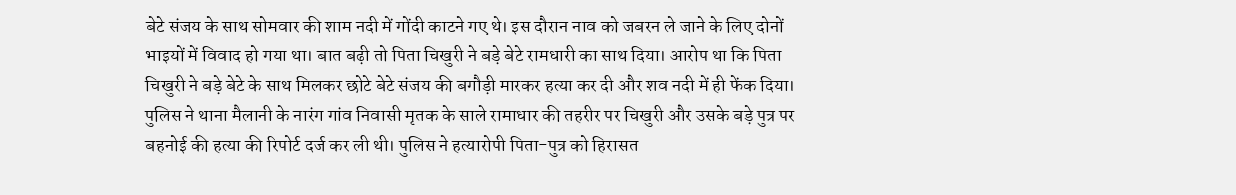बेटे संजय के साथ सोमवार की शाम नदी में गोंदी काटने गए थे। इस दौरान नाव को जबरन ले जाने के लिए दोनों भाइयों में विवाद हो गया था। बात बढ़ी तो पिता चिखुरी ने बड़े बेटे रामधारी का साथ दिया। आरोप था कि पिता चिखुरी ने बड़े बेटे के साथ मिलकर छोटे बेटे संजय की बगौड़ी मारकर हत्या कर दी और शव नदी में ही फेंक दिया।
पुलिस ने थाना मैलानी के नारंग गांव निवासी मृतक के साले रामाधार की तहरीर पर चिखुरी और उसके बड़े पुत्र पर बहनोई की हत्या की रिपोर्ट दर्ज कर ली थी। पुलिस ने हत्यारोपी पिता-पुत्र को हिरासत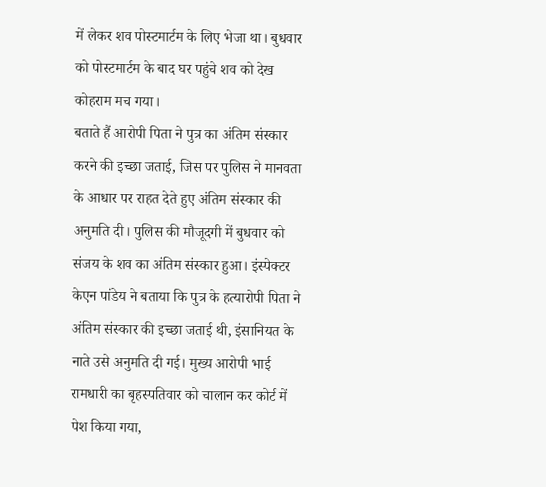में लेकर शव पोस्टमार्टम के लिए भेजा था। बुधवार को पोस्टमार्टम के बाद घर पहुंचे शव को देख कोहराम मच गया।
बताते हैं आरोपी पिता ने पुत्र का अंतिम संस्कार करने की इच्छा जताई, जिस पर पुलिस ने मानवता के आधार पर राहत देते हुए अंतिम संस्कार की अनुमति दी। पुलिस की मौजूदगी में बुधवार को संजय के शव का अंतिम संस्कार हुआ। इंस्पेक्टर केएन पांडेय ने बताया कि पुत्र के हत्यारोपी पिता ने अंतिम संस्कार की इच्छा जताई थी, इंसानियत के नाते उसे अनुमति दी गई। मुख्य आरोपी भाई रामधारी का बृहस्पतिवार को चालान कर कोर्ट में पेश किया गया,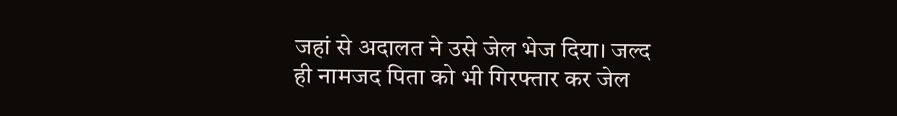जहां से अदालत ने उसे जेल भेज दिया। जल्द ही नामजद पिता को भी गिरफ्तार कर जेल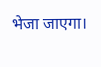भेजा जाएगा।